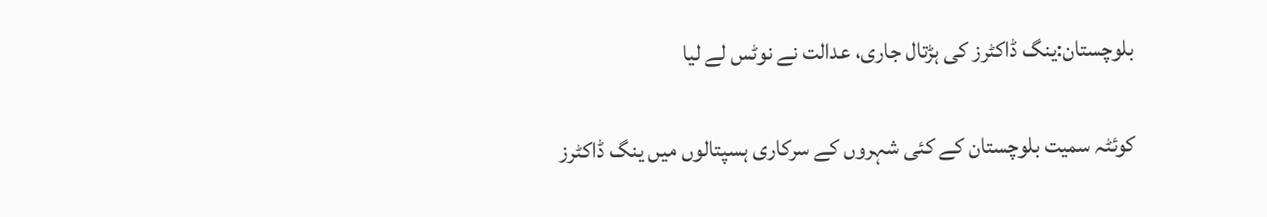بلوچستان:ینگ ڈاکٹرز کی ہڑتال جاری، عدالت نے نوٹس لے لیا

کوئٹہ سمیت بلوچستان کے کئی شہروں کے سرکاری ہسپتالوں میں ینگ ڈاکٹرز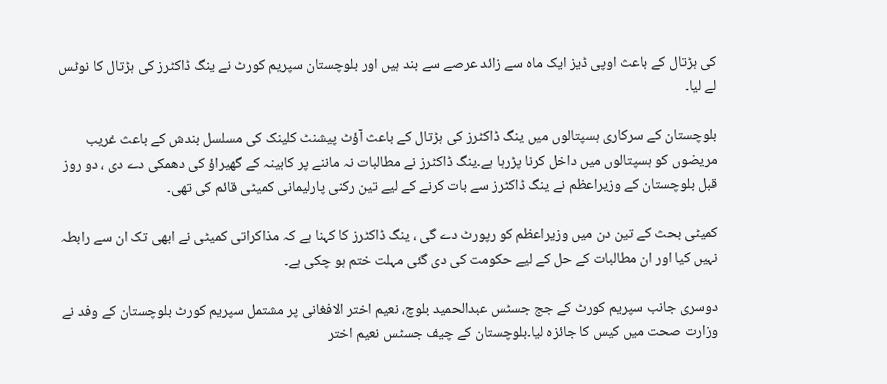کی ہڑتال کے باعث اوپی ڈیز ایک ماہ سے زائد عرصے سے بند ہیں اور بلوچستان سپریم کورٹ نے ینگ ڈاکٹرز کی ہڑتال کا نوٹس لے لیا۔

بلوچستان کے سرکاری ہسپتالوں میں ینگ ڈاکٹرز کی ہڑتال کے باعث آؤٹ پیشنٹ کلینک کی مسلسل بندش کے باعث غریب مریضوں کو ہسپتالوں میں داخل کرنا پڑرہا ہے۔ینگ ڈاکٹرز نے مطالبات نہ ماننے پر کابینہ کے گھیراؤ کی دھمکی دے دی ، دو روز قبل بلوچستان کے وزیراعظم نے ینگ ڈاکٹرز سے بات کرنے کے لیے تین رکنی پارلیمانی کمیٹی قائم کی تھی۔

کمیٹی بحث کے تین دن میں وزیراعظم کو رپورٹ دے گی ، ینگ ڈاکٹرز کا کہنا ہے کہ مذاکراتی کمیٹی نے ابھی تک ان سے رابطہ نہیں کیا اور ان مطالبات کے حل کے لیے حکومت کی دی گئی مہلت ختم ہو چکی ہے۔

دوسری جانب سپریم کورٹ کے جج جسٹس عبدالحمید بلوچ، نعیم اختر الافغانی پر مشتمل سپریم کورٹ بلوچستان کے وفد نے وزارت صحت میں کیس کا جائزہ لیا۔بلوچستان کے چیف جسٹس نعیم اختر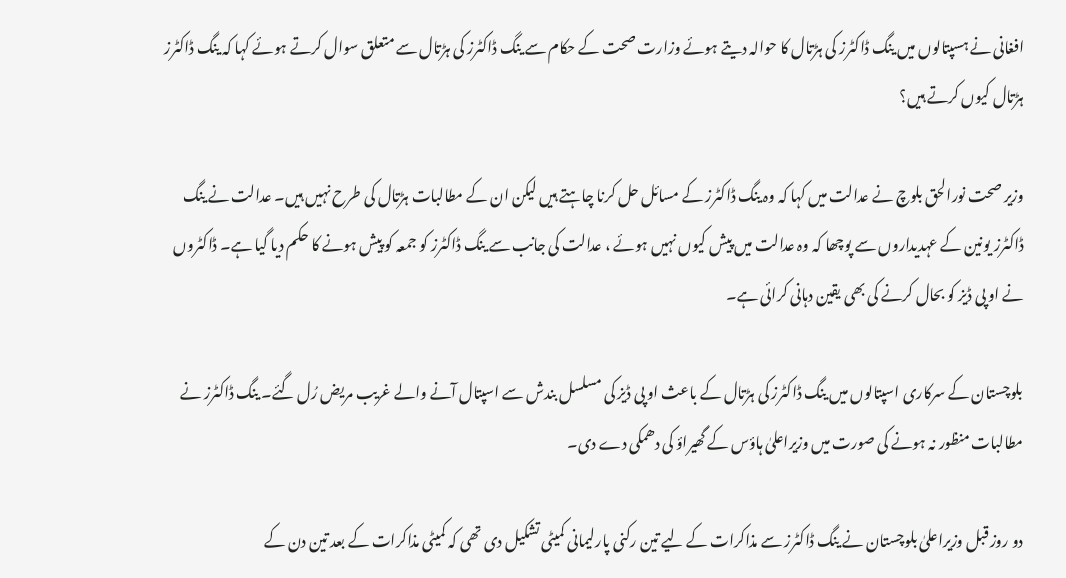افغانی نے ہسپتالوں میں ینگ ڈاکٹرز کی ہڑتال کا حوالہ دیتے ہوئے وزارت صحت کے حکام سے ینگ ڈاکٹرز کی ہڑتال سے متعلق سوال کرتے ہوئے کہا کہ ینگ ڈاکٹرز ہڑتال کیوں کرتے ہیں؟

وزیر صحت نورالحق بلوچ نے عدالت میں کہا کہ وہ ینگ ڈاکٹرز کے مسائل حل کرنا چاہتے ہیں لیکن ان کے مطالبات ہڑتال کی طرح نہیں ہیں۔ عدالت نے ینگ ڈاکٹرز یونین کے عہدیداروں سے پوچھا کہ وہ عدالت میں پیش کیوں نہیں ہوئے ، عدالت کی جانب سے ینگ ڈاکٹرز کو جمعہ کو پیش ہونے کا حکم دیا گیا ہے۔ ڈاکٹروں‌ نے او پی ڈیز کو بحال کرنے کی بھی یقین دہانی کرائی ہے۔

بلوچستان کے سرکاری اسپتالوں میں ینگ ڈاکٹرز کی ہڑتال کے باعث او پی ڈیز کی مسلسل بندش سے اسپتال آنے والے غریب مریض رُل گئے۔ ینگ ڈاکٹرز نے مطالبات منظور نہ ہونے کی صورت میں وزیراعلیٰ ہاؤس کے گھیراؤ کی دھمکی دے دی۔

دو روز قبل وزیراعلیٰ بلوچستان نے ینگ ڈاکٹرز سے مذاکرات کے لیے تین رکنی پارلیمانی کمیٹی تشکیل دی تھی کہ کمیٹی مذاکرات کے بعد تین دن کے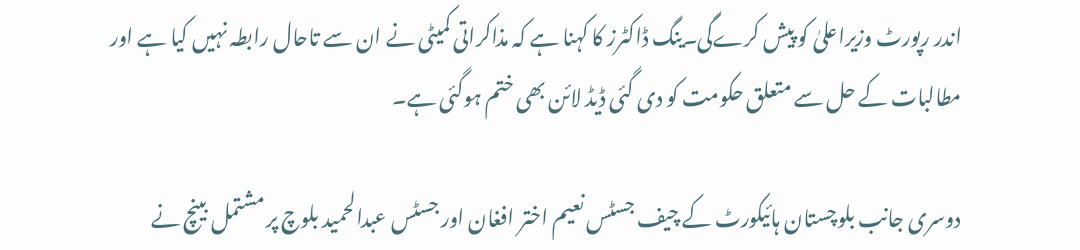اندر رپورٹ وزیراعلیٰ کو پیش کرےگی۔ینگ ڈاکٹرز کا کہنا ہے کہ مذاکراتی کمیٹی نے ان سے تاحال رابطہ نہیں کیا ہے اور مطالبات کے حل سے متعلق حکومت کو دی گئی ڈیڈ لائن بھی ختم ہوگئی ہے۔

دوسری جانب بلوچستان ہائیکورٹ کے چیف جسٹس نعیم اختر افغان اور جسٹس عبدالحمید بلوچ پر مشتمل بینچ نے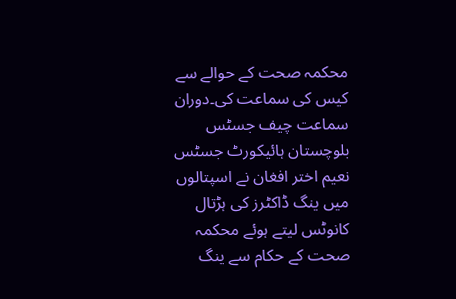محکمہ صحت کے حوالے سے کیس کی سماعت کی۔دوران سماعت چیف جسٹس بلوچستان ہائیکورٹ جسٹس نعیم اختر افغان نے اسپتالوں میں ینگ ڈاکٹرز کی ہڑتال کانوٹس لیتے ہوئے محکمہ صحت کے حکام سے ینگ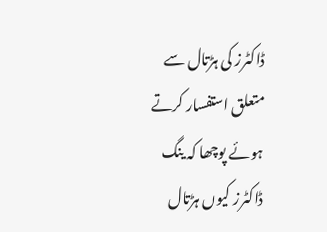ڈاکٹرز کی ہڑتال سے متعلق استفسار کرتے ہوئے پوچھا کہ ینگ ڈاکٹرز کیوں ہڑتال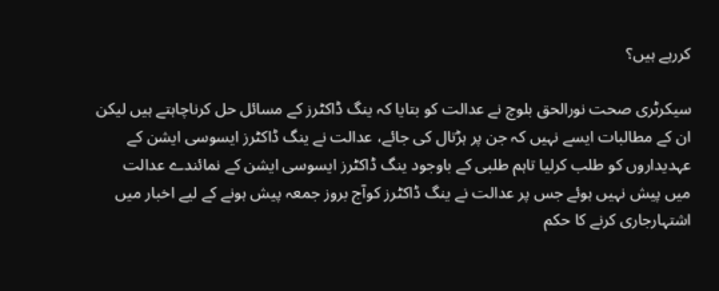کررہے ہیں؟

سیکرٹری صحت نورالحق بلوچ نے عدالت کو بتایا کہ ینگ ڈاکٹرز کے مسائل حل کرناچاہتے ہیں لیکن ان کے مطالبات ایسے نہیں کہ جن پر ہڑتال کی جائے، عدالت نے ینگ ڈاکٹرز ایسوسی ایشن کے عہدیداروں کو طلب کرلیا تاہم طلبی کے باوجود ینگ ڈاکٹرز ایسوسی ایشن کے نمائندے عدالت میں پیش نہیں ہوئے جس پر عدالت نے ینگ ڈاکٹرز کوآج بروز جمعہ پیش ہونے کے لیے اخبار میں اشتہارجاری کرنے کا حکم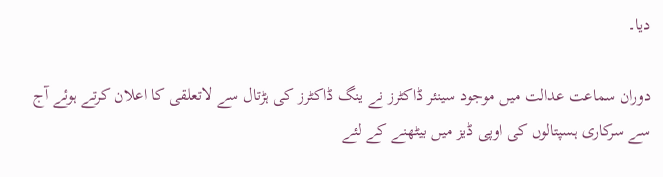دیا۔

دوران سماعت عدالت میں موجود سینئر ڈاکٹرز نے ینگ ڈاکٹرز کی ہڑتال سے لاتعلقی کا اعلان کرتے ہوئے آج سے سرکاری ہسپتالوں کی اوپی ڈیز میں بیٹھنے کے لئے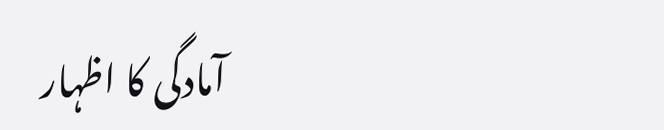آمادگی کا اظہار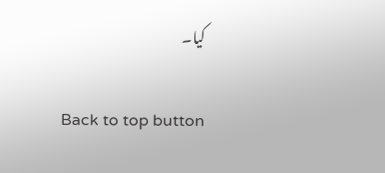کیا۔

Back to top button